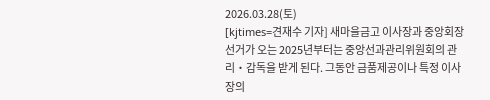2026.03.28(토)
[kjtimes=견재수 기자] 새마을금고 이사장과 중앙회장 선거가 오는 2025년부터는 중앙선과관리위원회의 관리‧감독을 받게 된다. 그동안 금품제공이나 특정 이사장의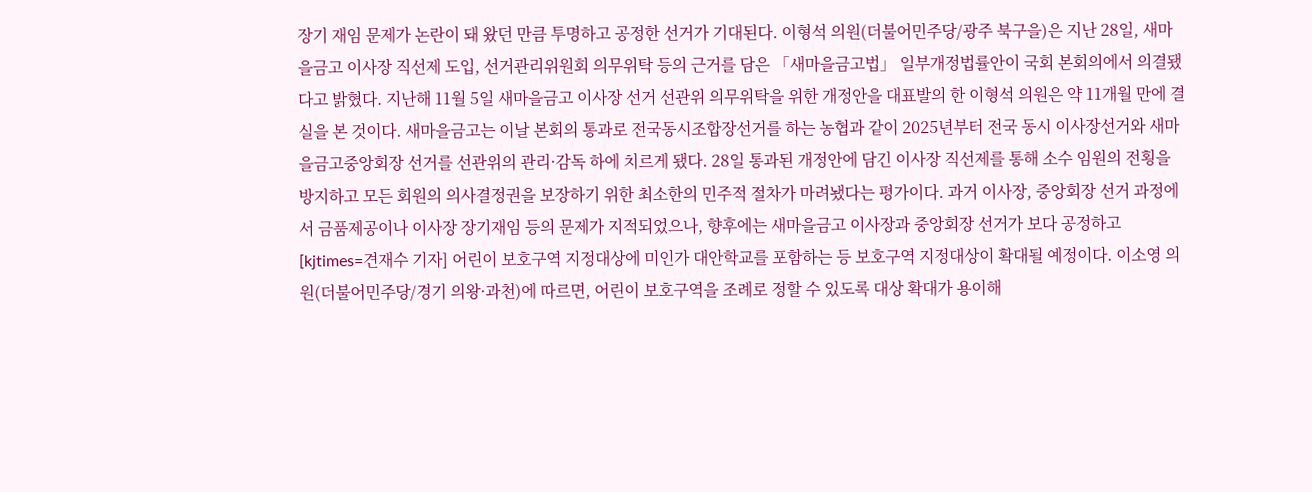장기 재임 문제가 논란이 돼 왔던 만큼 투명하고 공정한 선거가 기대된다. 이형석 의원(더불어민주당/광주 북구을)은 지난 28일, 새마을금고 이사장 직선제 도입, 선거관리위원회 의무위탁 등의 근거를 담은 「새마을금고법」 일부개정법률안이 국회 본회의에서 의결됐다고 밝혔다. 지난해 11월 5일 새마을금고 이사장 선거 선관위 의무위탁을 위한 개정안을 대표발의 한 이형석 의원은 약 11개월 만에 결실을 본 것이다. 새마을금고는 이날 본회의 통과로 전국동시조합장선거를 하는 농협과 같이 2025년부터 전국 동시 이사장선거와 새마을금고중앙회장 선거를 선관위의 관리·감독 하에 치르게 됐다. 28일 통과된 개정안에 담긴 이사장 직선제를 통해 소수 임원의 전횡을 방지하고 모든 회원의 의사결정권을 보장하기 위한 최소한의 민주적 절차가 마려뇄다는 평가이다. 과거 이사장, 중앙회장 선거 과정에서 금품제공이나 이사장 장기재임 등의 문제가 지적되었으나, 향후에는 새마을금고 이사장과 중앙회장 선거가 보다 공정하고
[kjtimes=견재수 기자] 어린이 보호구역 지정대상에 미인가 대안학교를 포함하는 등 보호구역 지정대상이 확대될 예정이다. 이소영 의원(더불어민주당/경기 의왕·과천)에 따르면, 어린이 보호구역을 조례로 정할 수 있도록 대상 확대가 용이해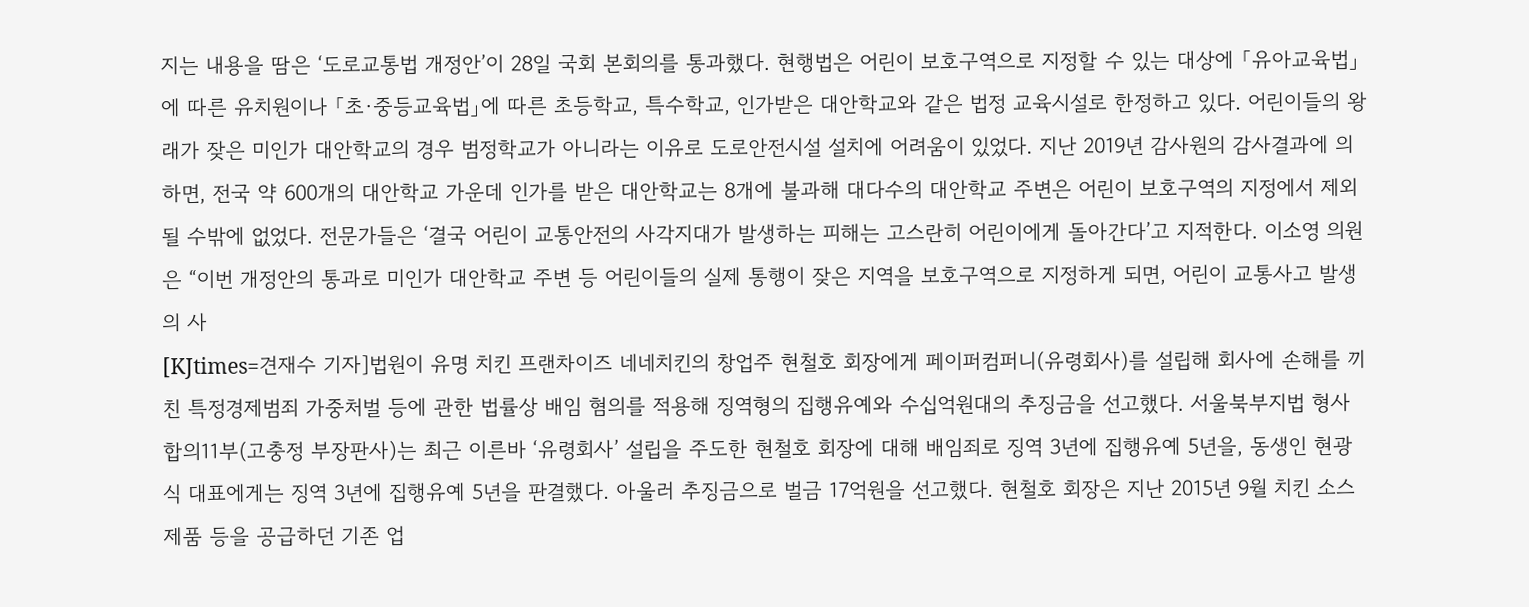지는 내용을 땀은 ‘도로교통법 개정안’이 28일 국회 본회의를 통과했다. 현행법은 어린이 보호구역으로 지정할 수 있는 대상에 「유아교육법」에 따른 유치원이나 「초·중등교육법」에 따른 초등학교, 특수학교, 인가받은 대안학교와 같은 법정 교육시설로 한정하고 있다. 어린이들의 왕래가 잦은 미인가 대안학교의 경우 범정학교가 아니라는 이유로 도로안전시설 설치에 어려움이 있었다. 지난 2019년 감사원의 감사결과에 의하면, 전국 약 600개의 대안학교 가운데 인가를 받은 대안학교는 8개에 불과해 대다수의 대안학교 주변은 어린이 보호구역의 지정에서 제외될 수밖에 없었다. 전문가들은 ‘결국 어린이 교통안전의 사각지대가 발생하는 피해는 고스란히 어린이에게 돌아간다’고 지적한다. 이소영 의원은 “이번 개정안의 통과로 미인가 대안학교 주변 등 어린이들의 실제 통행이 잦은 지역을 보호구역으로 지정하게 되면, 어린이 교통사고 발생의 사
[KJtimes=견재수 기자]법원이 유명 치킨 프랜차이즈 네네치킨의 창업주 현철호 회장에게 페이퍼컴퍼니(유령회사)를 설립해 회사에 손해를 끼친 특정경제범죄 가중처벌 등에 관한 법률상 배임 혐의를 적용해 징역형의 집행유예와 수십억원대의 추징금을 선고했다. 서울북부지법 형사합의11부(고충정 부장판사)는 최근 이른바 ‘유령회사’ 설립을 주도한 현철호 회장에 대해 배임죄로 징역 3년에 집행유예 5년을, 동생인 현광식 대표에게는 징역 3년에 집행유예 5년을 판결했다. 아울러 추징금으로 벌금 17억원을 선고했다. 현철호 회장은 지난 2015년 9월 치킨 소스 제품 등을 공급하던 기존 업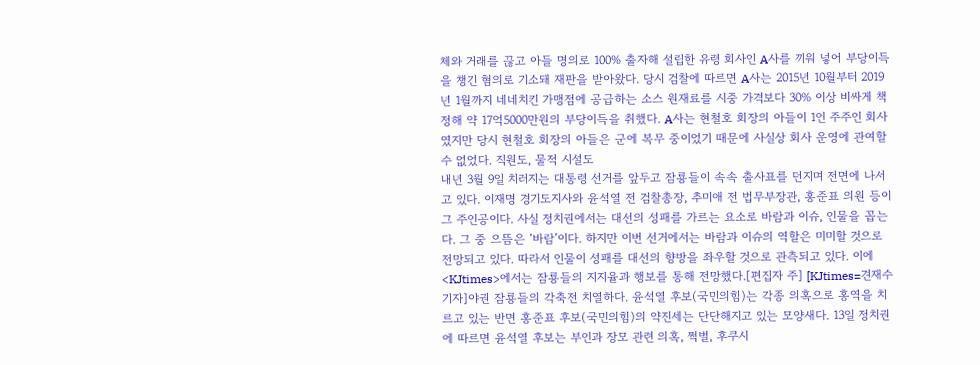체와 거래를 끊고 아들 명의로 100% 출자해 설립한 유령 회사인 A사를 끼워 넣어 부당이득을 챙긴 혐의로 기소돼 재판을 받아왔다. 당시 검찰에 따르면 A사는 2015년 10월부터 2019년 1월까지 네네치킨 가맹점에 공급하는 소스 원재료를 시중 가격보다 30% 이상 비싸게 책정해 약 17억5000만원의 부당이득을 취했다. A사는 현철호 회장의 아들이 1인 주주인 회사였지만 당시 현철호 회장의 아들은 군에 복무 중이었기 때문에 사실상 회사 운영에 관여할 수 없었다. 직원도, 물적 시설도
내년 3월 9일 치러지는 대통령 선거를 앞두고 잠룡들이 속속 출사표를 던지며 전면에 나서고 있다. 이재명 경기도지사와 윤석열 전 검찰총장, 추미애 전 법무부장관, 홍준표 의원 등이 그 주인공이다. 사실 정치권에서는 대선의 성패를 가르는 요소로 바람과 이슈, 인물을 꼽는다. 그 중 으뜸은 ‘바람’이다. 하지만 이번 선거에서는 바람과 이슈의 역할은 미미할 것으로 전망되고 있다. 따라서 인물이 성패를 대선의 향방을 좌우할 것으로 관측되고 있다. 이에 <KJtimes>에서는 잠룡들의 지지율과 행보를 통해 전망했다.[편집자 주] [KJtimes=견재수 기자]야권 잠룡들의 각축전 치열하다. 윤석열 후보(국민의힘)는 각종 의혹으로 홍역을 치르고 있는 반면 홍준표 후보(국민의힘)의 약진세는 단단해지고 있는 모양새다. 13일 정치권에 따르면 윤석열 후보는 부인과 장모 관련 의혹, 쩍벌, 후쿠시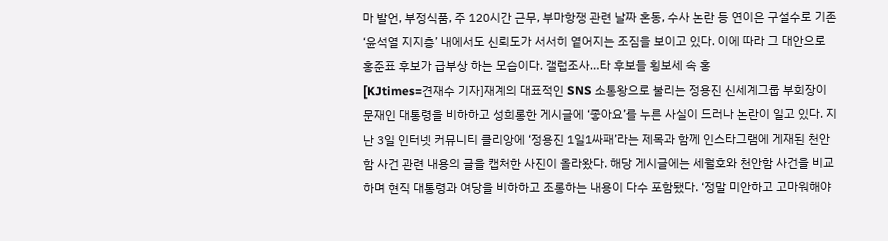마 발언, 부정식품, 주 120시간 근무, 부마항쟁 관련 날짜 혼동, 수사 논란 등 연이은 구설수로 기존 ‘윤석열 지지층’ 내에서도 신뢰도가 서서히 옅어지는 조짐을 보이고 있다. 이에 따라 그 대안으로 홍준표 후보가 급부상 하는 모습이다. 갤럽조사…타 후보들 횡보세 속 홍
[KJtimes=견재수 기자]재계의 대표적인 SNS 소통왕으로 불리는 정용진 신세계그룹 부회장이 문재인 대통령을 비하하고 성희롱한 게시글에 ‘좋아요’를 누른 사실이 드러나 논란이 일고 있다. 지난 3일 인터넷 커뮤니티 클리앙에 ‘정용진 1일1싸패’라는 제목과 함께 인스타그램에 게재된 천안함 사건 관련 내용의 글을 캡처한 사진이 올라왔다. 해당 게시글에는 세월호와 천안함 사건을 비교하며 현직 대통령과 여당을 비하하고 조롱하는 내용이 다수 포함됐다. ‘정말 미안하고 고마워해야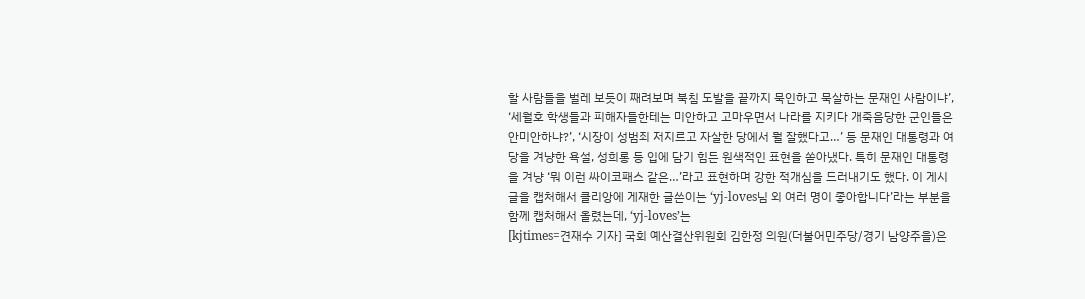할 사람들을 벌레 보듯이 째려보며 북침 도발을 끝까지 묵인하고 묵살하는 문재인 사람이냐’, ‘세월호 학생들과 피해자들한테는 미안하고 고마우면서 나라를 지키다 개죽음당한 군인들은 안미안하냐?’, ‘시장이 성범죄 저지르고 자살한 당에서 뭘 잘했다고…’ 등 문재인 대통령과 여당을 겨냥한 욕설, 성희롱 등 입에 담기 힘든 원색적인 표현을 쏟아냈다. 특히 문재인 대통령을 겨냥 ‘뭐 이런 싸이코패스 같은…’라고 표현하며 강한 적개심을 드러내기도 했다. 이 게시글을 캡처해서 클리앙에 게재한 글쓴이는 ‘yj-loves님 외 여러 명이 좋아합니다’라는 부분을 함께 캡처해서 올렸는데, ‘yj-loves’는
[kjtimes=견재수 기자] 국회 예산결산위원회 김한정 의원(더불어민주당/경기 남양주을)은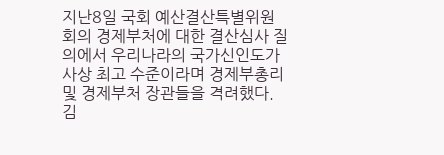지난8일 국회 예산결산특별위원회의 경제부처에 대한 결산심사 질의에서 우리나라의 국가신인도가 사상 최고 수준이라며 경제부총리 및 경제부처 장관들을 격려했다. 김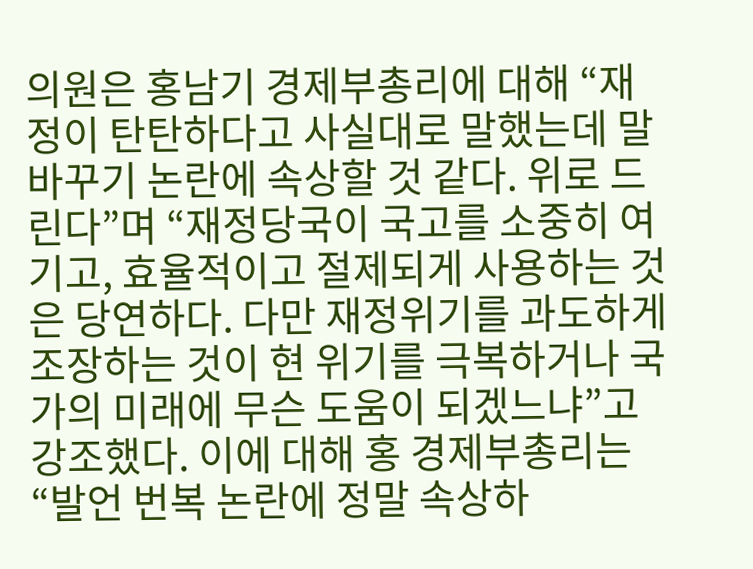의원은 홍남기 경제부총리에 대해 “재정이 탄탄하다고 사실대로 말했는데 말바꾸기 논란에 속상할 것 같다. 위로 드린다”며 “재정당국이 국고를 소중히 여기고, 효율적이고 절제되게 사용하는 것은 당연하다. 다만 재정위기를 과도하게 조장하는 것이 현 위기를 극복하거나 국가의 미래에 무슨 도움이 되겠느냐”고 강조했다. 이에 대해 홍 경제부총리는 “발언 번복 논란에 정말 속상하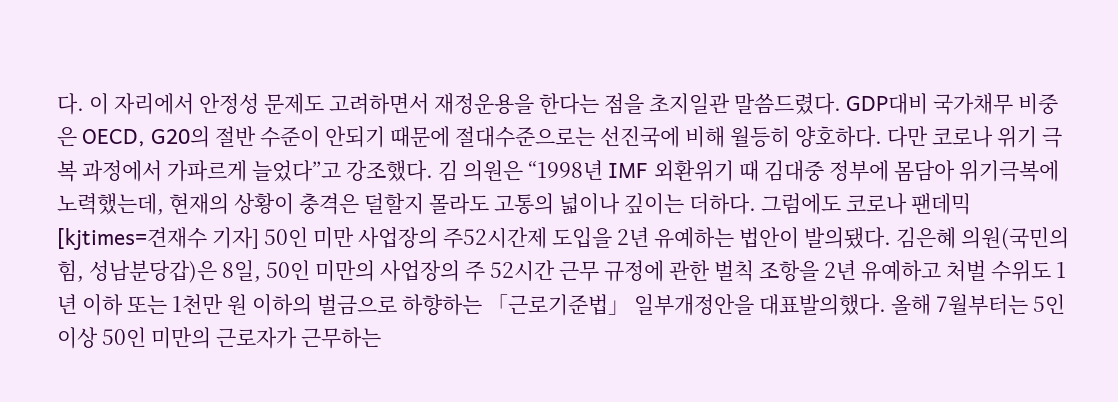다. 이 자리에서 안정성 문제도 고려하면서 재정운용을 한다는 점을 초지일관 말씀드렸다. GDP대비 국가채무 비중은 OECD, G20의 절반 수준이 안되기 때문에 절대수준으로는 선진국에 비해 월등히 양호하다. 다만 코로나 위기 극복 과정에서 가파르게 늘었다”고 강조했다. 김 의원은 “1998년 IMF 외환위기 때 김대중 정부에 몸담아 위기극복에 노력했는데, 현재의 상황이 충격은 덜할지 몰라도 고통의 넓이나 깊이는 더하다. 그럼에도 코로나 팬데믹
[kjtimes=견재수 기자] 50인 미만 사업장의 주52시간제 도입을 2년 유예하는 법안이 발의됐다. 김은혜 의원(국민의힘, 성남분당갑)은 8일, 50인 미만의 사업장의 주 52시간 근무 규정에 관한 벌칙 조항을 2년 유예하고 처벌 수위도 1년 이하 또는 1천만 원 이하의 벌금으로 하향하는 「근로기준법」 일부개정안을 대표발의했다. 올해 7월부터는 5인 이상 50인 미만의 근로자가 근무하는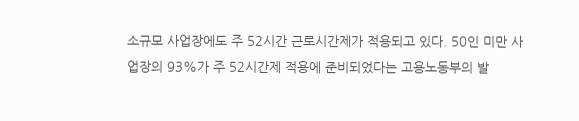소규모 사업장에도 주 52시간 근로시간제가 적용되고 있다. 50인 미만 사업장의 93%가 주 52시간제 적용에 준비되었다는 고용노동부의 발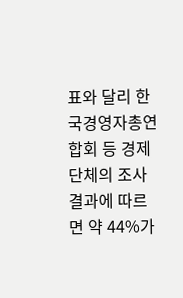표와 달리 한국경영자총연합회 등 경제단체의 조사 결과에 따르면 약 44%가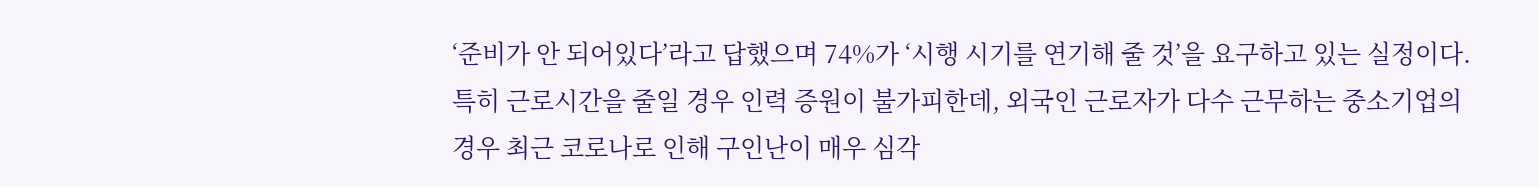‘준비가 안 되어있다’라고 답했으며 74%가 ‘시행 시기를 연기해 줄 것’을 요구하고 있는 실정이다. 특히 근로시간을 줄일 경우 인력 증원이 불가피한데, 외국인 근로자가 다수 근무하는 중소기업의 경우 최근 코로나로 인해 구인난이 매우 심각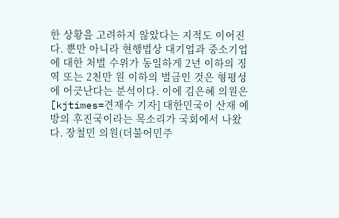한 상황을 고려하지 않았다는 지적도 이어진다. 뿐만 아니라 현행법상 대기업과 중소기업에 대한 처벌 수위가 동일하게 2년 이하의 징역 또는 2천만 원 이하의 벌금인 것은 형평성에 어긋난다는 분석이다. 이에 김은혜 의원은
[kjtimes=견재수 기자] 대한민국이 산재 예방의 후진국이라는 목소리가 국회에서 나왔다. 장철민 의원(더불어민주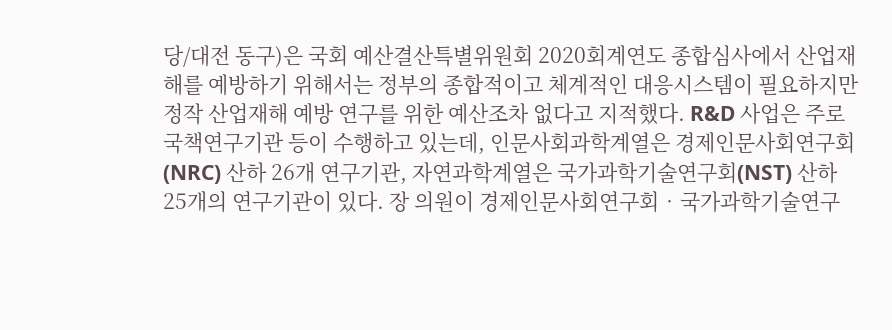당/대전 동구)은 국회 예산결산특별위원회 2020회계연도 종합심사에서 산업재해를 예방하기 위해서는 정부의 종합적이고 체계적인 대응시스템이 필요하지만 정작 산업재해 예방 연구를 위한 예산조차 없다고 지적했다. R&D 사업은 주로 국책연구기관 등이 수행하고 있는데, 인문사회과학계열은 경제인문사회연구회(NRC) 산하 26개 연구기관, 자연과학계열은 국가과학기술연구회(NST) 산하 25개의 연구기관이 있다. 장 의원이 경제인문사회연구회‧국가과학기술연구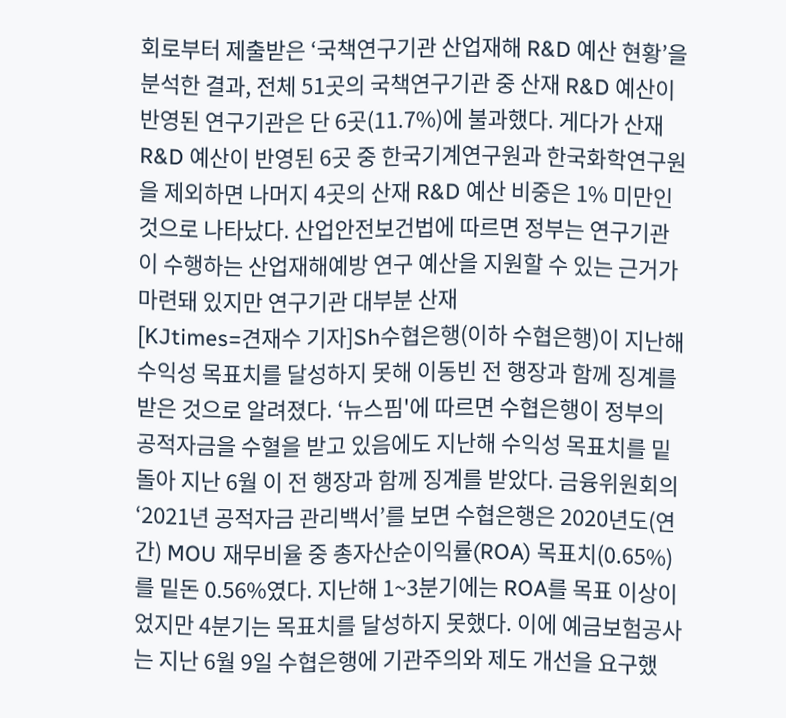회로부터 제출받은 ‘국책연구기관 산업재해 R&D 예산 현황’을 분석한 결과, 전체 51곳의 국책연구기관 중 산재 R&D 예산이 반영된 연구기관은 단 6곳(11.7%)에 불과했다. 게다가 산재 R&D 예산이 반영된 6곳 중 한국기계연구원과 한국화학연구원을 제외하면 나머지 4곳의 산재 R&D 예산 비중은 1% 미만인 것으로 나타났다. 산업안전보건법에 따르면 정부는 연구기관이 수행하는 산업재해예방 연구 예산을 지원할 수 있는 근거가 마련돼 있지만 연구기관 대부분 산재
[KJtimes=견재수 기자]Sh수협은행(이하 수협은행)이 지난해 수익성 목표치를 달성하지 못해 이동빈 전 행장과 함께 징계를 받은 것으로 알려졌다. ‘뉴스핌'에 따르면 수협은행이 정부의 공적자금을 수혈을 받고 있음에도 지난해 수익성 목표치를 밑돌아 지난 6월 이 전 행장과 함께 징계를 받았다. 금융위원회의 ‘2021년 공적자금 관리백서’를 보면 수협은행은 2020년도(연간) MOU 재무비율 중 총자산순이익률(ROA) 목표치(0.65%)를 밑돈 0.56%였다. 지난해 1~3분기에는 ROA를 목표 이상이었지만 4분기는 목표치를 달성하지 못했다. 이에 예금보험공사는 지난 6월 9일 수협은행에 기관주의와 제도 개선을 요구했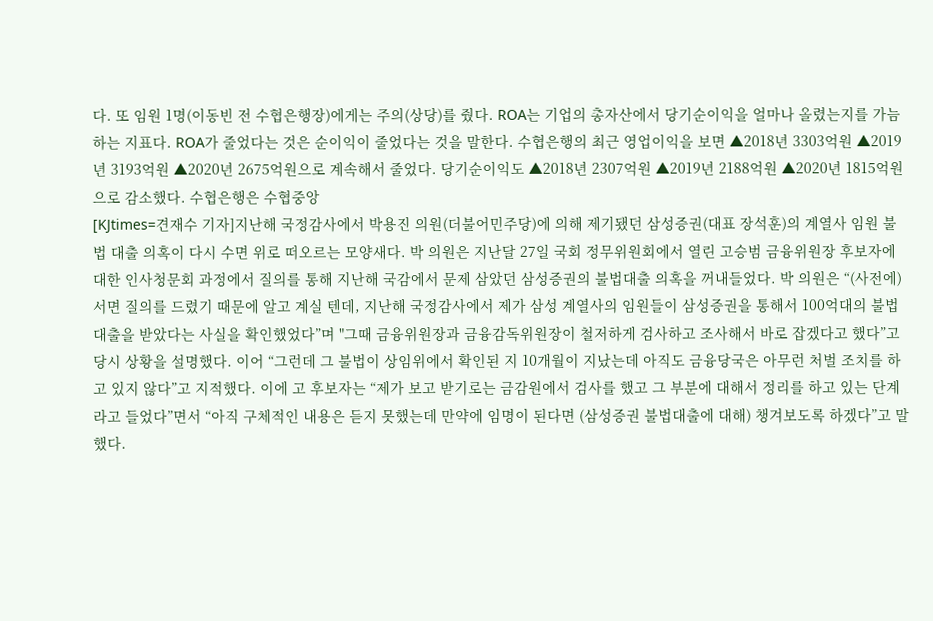다. 또 임원 1명(이동빈 전 수협은행장)에게는 주의(상당)를 줬다. ROA는 기업의 총자산에서 당기순이익을 얼마나 올렸는지를 가늠하는 지표다. ROA가 줄었다는 것은 순이익이 줄었다는 것을 말한다. 수협은행의 최근 영업이익을 보면 ▲2018년 3303억원 ▲2019년 3193억원 ▲2020년 2675억원으로 계속해서 줄었다. 당기순이익도 ▲2018년 2307억원 ▲2019년 2188억원 ▲2020년 1815억원으로 감소했다. 수협은행은 수협중앙
[KJtimes=견재수 기자]지난해 국정감사에서 박용진 의원(더불어민주당)에 의해 제기됐던 삼성증권(대표 장석훈)의 계열사 임원 불법 대출 의혹이 다시 수면 위로 떠오르는 모양새다. 박 의원은 지난달 27일 국회 정무위원회에서 열린 고승범 금융위원장 후보자에 대한 인사청문회 과정에서 질의를 통해 지난해 국감에서 문제 삼았던 삼성증권의 불법대출 의혹을 꺼내들었다. 박 의원은 “(사전에) 서면 질의를 드렸기 때문에 알고 계실 텐데, 지난해 국정감사에서 제가 삼성 계열사의 임원들이 삼성증권을 통해서 100억대의 불법대출을 받았다는 사실을 확인했었다”며 "그때 금융위원장과 금융감독위원장이 철저하게 검사하고 조사해서 바로 잡겠다고 했다”고 당시 상황을 설명했다. 이어 “그런데 그 불법이 상임위에서 확인된 지 10개월이 지났는데 아직도 금융당국은 아무런 처벌 조치를 하고 있지 않다”고 지적했다. 이에 고 후보자는 “제가 보고 받기로는 금감원에서 검사를 했고 그 부분에 대해서 정리를 하고 있는 단계라고 들었다”면서 “아직 구체적인 내용은 듣지 못했는데 만약에 임명이 된다면 (삼성증권 불법대출에 대해) 챙겨보도록 하겠다”고 말했다.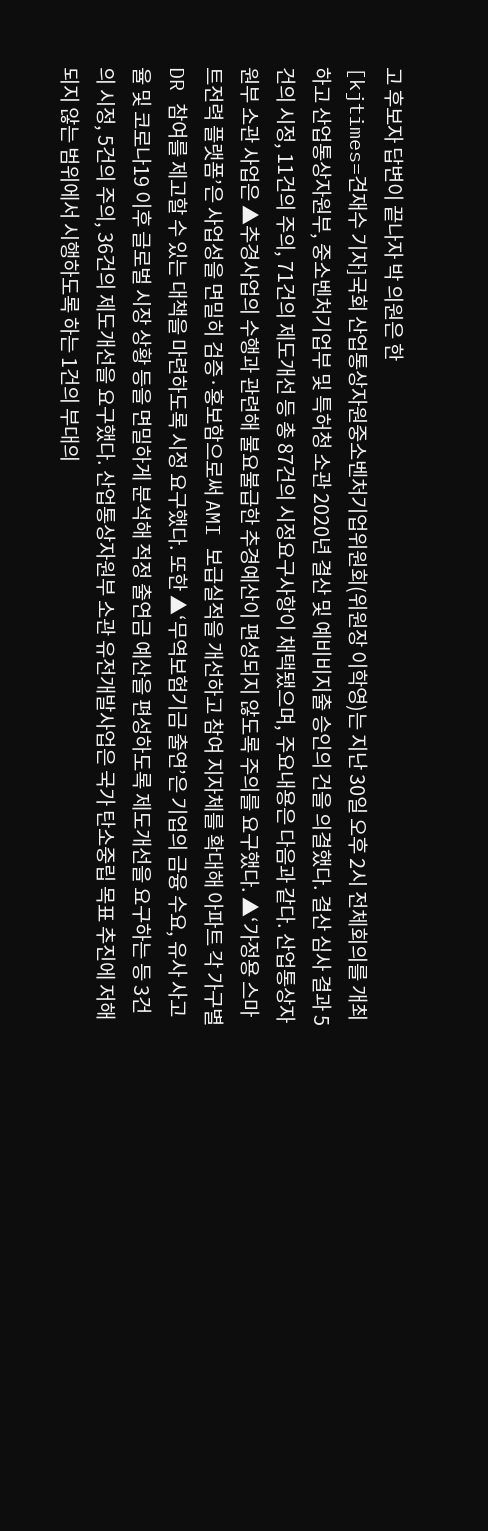고 후보자 답변이 끝나자 박 의원은 한
[kjtimes=견재수 기자]국회 산업통상자원중소벤처기업위원회(위원장 이학영)는 지난 30일 오후 2시 전체회의를 개최하고 산업통상자원부, 중소벤처기업부 및 특허청 소관 2020년 결산 및 예비비지출 승인의 건을 의결했다. 결산 심사 결과 5건의 시정, 11건의 주의, 71건의 제도개선 등 총 87건의 시정요구사항이 채택됐으며, 주요내용은 다음과 같다. 산업통상자원부 소관 사업은 ▲추경사업의 수행과 관련해 불요불급한 추경예산이 편성되지 않도록 주의를 요구했다. ▲‘가정용 스마트전력 플랫폼’은 사업성을 면밀히 검증·홍보함으로써 AMI 보급실적을 개선하고 참여 지자체를 확대해 아파트 각 가구별 DR 참여를 제고할 수 있는 대책을 마련하도록 시정 요구했다. 또한 ▲‘무역보험기금 출연’은 기업의 금융 수요, 유사 사고율 및 코로나19 이후 글로벌 시장 상황 등을 면밀하게 분석해 적정 출연금 예산을 편성하도록 제도개선을 요구하는 등 3건의 시정, 5건의 주의, 36건의 제도개선을 요구했다. 산업통상자원부 소관 유전개발사업은 국가 탄소중립 목표 추진에 저해되지 않는 범위에서 시행하도록 하는 1건의 부대의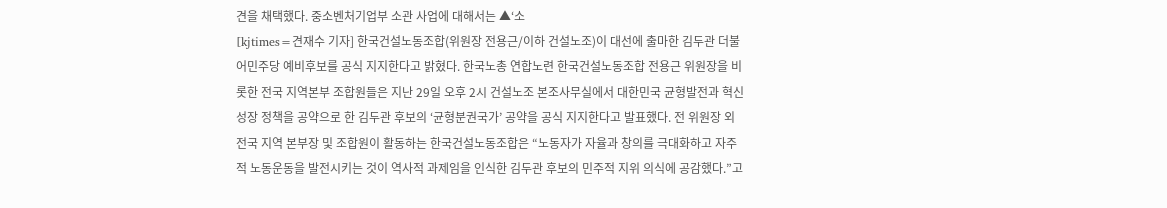견을 채택했다. 중소벤처기업부 소관 사업에 대해서는 ▲‘소
[kjtimes=견재수 기자] 한국건설노동조합(위원장 전용근/이하 건설노조)이 대선에 출마한 김두관 더불어민주당 예비후보를 공식 지지한다고 밝혔다. 한국노총 연합노련 한국건설노동조합 전용근 위원장을 비롯한 전국 지역본부 조합원들은 지난 29일 오후 2시 건설노조 본조사무실에서 대한민국 균형발전과 혁신성장 정책을 공약으로 한 김두관 후보의 ‘균형분권국가’ 공약을 공식 지지한다고 발표했다. 전 위원장 외 전국 지역 본부장 및 조합원이 활동하는 한국건설노동조합은 “노동자가 자율과 창의를 극대화하고 자주적 노동운동을 발전시키는 것이 역사적 과제임을 인식한 김두관 후보의 민주적 지위 의식에 공감했다.”고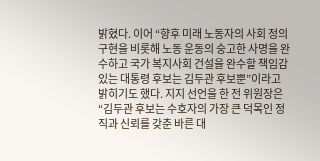밝혔다. 이어 “향후 미래 노동자의 사회 정의구현을 비롯해 노동 운동의 숭고한 사명을 완수하고 국가 복지사회 건설을 완수할 책임감 있는 대통령 후보는 김두관 후보뿐”이라고 밝히기도 했다. 지지 선언을 한 전 위원장은 “김두관 후보는 수호자의 가장 큰 덕목인 정직과 신뢰를 갖춘 바른 대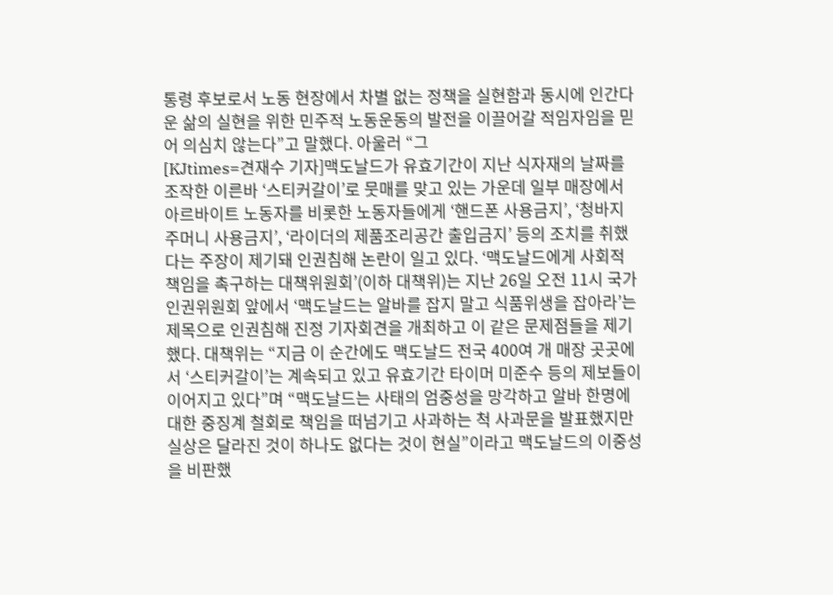통령 후보로서 노동 현장에서 차별 없는 정책을 실현함과 동시에 인간다운 삶의 실현을 위한 민주적 노동운동의 발전을 이끌어갈 적임자임을 믿어 의심치 않는다”고 말했다. 아울러 “그
[KJtimes=견재수 기자]맥도날드가 유효기간이 지난 식자재의 날짜를 조작한 이른바 ‘스티커갈이’로 뭇매를 맞고 있는 가운데 일부 매장에서 아르바이트 노동자를 비롯한 노동자들에게 ‘핸드폰 사용금지’, ‘청바지 주머니 사용금지’, ‘라이더의 제품조리공간 출입금지’ 등의 조치를 취했다는 주장이 제기돼 인권침해 논란이 일고 있다. ‘맥도날드에게 사회적 책임을 촉구하는 대책위원회’(이하 대책위)는 지난 26일 오전 11시 국가인권위원회 앞에서 ‘맥도날드는 알바를 잡지 말고 식품위생을 잡아라’는 제목으로 인권침해 진정 기자회견을 개최하고 이 같은 문제점들을 제기했다. 대책위는 “지금 이 순간에도 맥도날드 전국 400여 개 매장 곳곳에서 ‘스티커갈이’는 계속되고 있고 유효기간 타이머 미준수 등의 제보들이 이어지고 있다”며 “맥도날드는 사태의 엄중성을 망각하고 알바 한명에 대한 중징계 철회로 책임을 떠넘기고 사과하는 척 사과문을 발표했지만 실상은 달라진 것이 하나도 없다는 것이 현실”이라고 맥도날드의 이중성을 비판했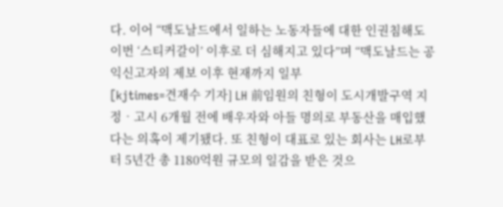다. 이어 “맥도날드에서 일하는 노동자들에 대한 인권침해도 이번 ‘스티커갈이’ 이후로 더 심해지고 있다”며 “맥도날드는 공익신고자의 제보 이후 현재까지 일부
[kjtimes=견재수 기자] LH 前임원의 친형이 도시개발구역 지정‧고시 6개월 전에 배우자와 아들 명의로 부동산을 매입했다는 의혹이 제기됐다. 또 친형이 대표로 있는 회사는 LH로부터 5년간 총 1180억원 규모의 일감을 받은 것으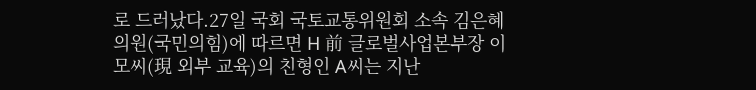로 드러났다.27일 국회 국토교통위원회 소속 김은혜 의원(국민의힘)에 따르면 H 前 글로벌사업본부장 이 모씨(現 외부 교육)의 친형인 A씨는 지난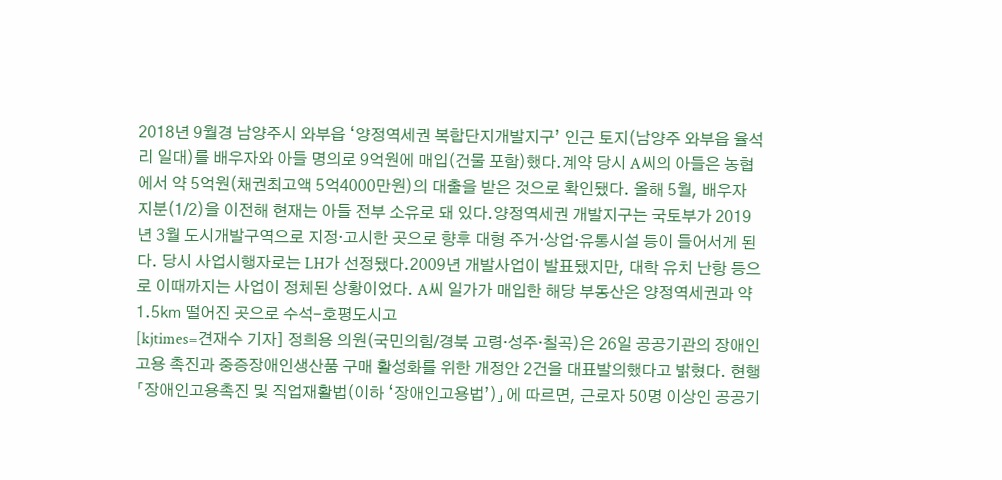2018년 9월경 남양주시 와부읍 ‘양정역세권 복합단지개발지구’ 인근 토지(남양주 와부읍 율석리 일대)를 배우자와 아들 명의로 9억원에 매입(건물 포함)했다.계약 당시 A씨의 아들은 농협에서 약 5억원(채권최고액 5억4000만원)의 대출을 받은 것으로 확인됐다. 올해 5월, 배우자 지분(1/2)을 이전해 현재는 아들 전부 소유로 돼 있다.양정역세권 개발지구는 국토부가 2019년 3월 도시개발구역으로 지정·고시한 곳으로 향후 대형 주거·상업·유통시설 등이 들어서게 된다. 당시 사업시행자로는 LH가 선정됐다.2009년 개발사업이 발표됐지만, 대학 유치 난항 등으로 이때까지는 사업이 정체된 상황이었다. A씨 일가가 매입한 해당 부동산은 양정역세권과 약 1.5㎞ 떨어진 곳으로 수석-호평도시고
[kjtimes=견재수 기자] 정희용 의원(국민의힘/경북 고령·성주·칠곡)은 26일 공공기관의 장애인 고용 촉진과 중증장애인생산품 구매 활성화를 위한 개정안 2건을 대표발의했다고 밝혔다. 현행 「장애인고용촉진 및 직업재활법(이하 ‘장애인고용법’)」에 따르면, 근로자 50명 이상인 공공기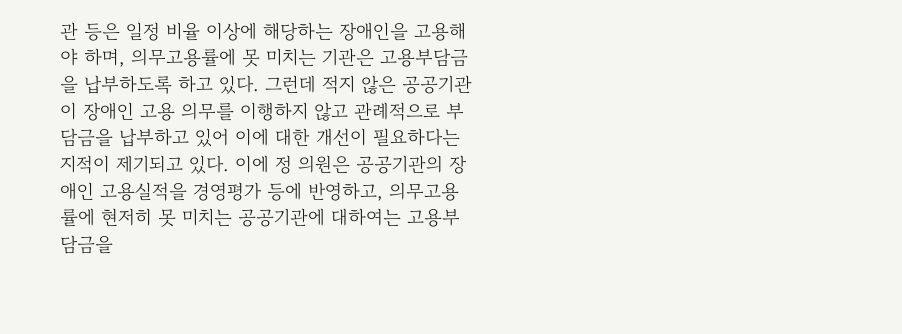관 등은 일정 비율 이상에 해당하는 장애인을 고용해야 하며, 의무고용률에 못 미치는 기관은 고용부담금을 납부하도록 하고 있다. 그런데 적지 않은 공공기관이 장애인 고용 의무를 이행하지 않고 관례적으로 부담금을 납부하고 있어 이에 대한 개선이 필요하다는 지적이 제기되고 있다. 이에 정 의원은 공공기관의 장애인 고용실적을 경영평가 등에 반영하고, 의무고용률에 현저히 못 미치는 공공기관에 대하여는 고용부담금을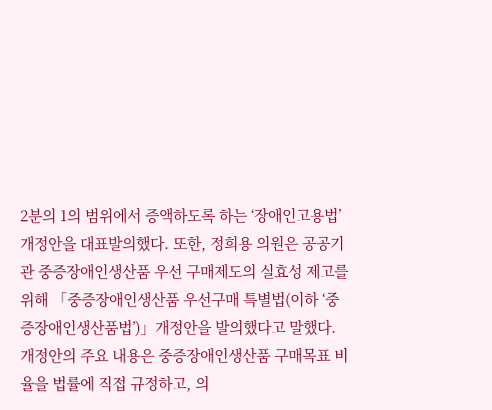2분의 1의 범위에서 증액하도록 하는 ‘장애인고용법’ 개정안을 대표발의했다. 또한, 정희용 의원은 공공기관 중증장애인생산품 우선 구매제도의 실효성 제고를 위해 「중증장애인생산품 우선구매 특별법(이하 ‘중증장애인생산품법’)」개정안을 발의했다고 말했다. 개정안의 주요 내용은 중증장애인생산품 구매목표 비율을 법률에 직접 규정하고, 의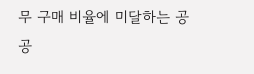무 구매 비율에 미달하는 공공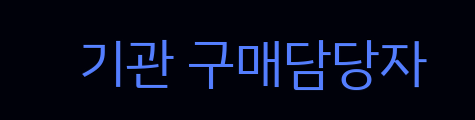기관 구매담당자